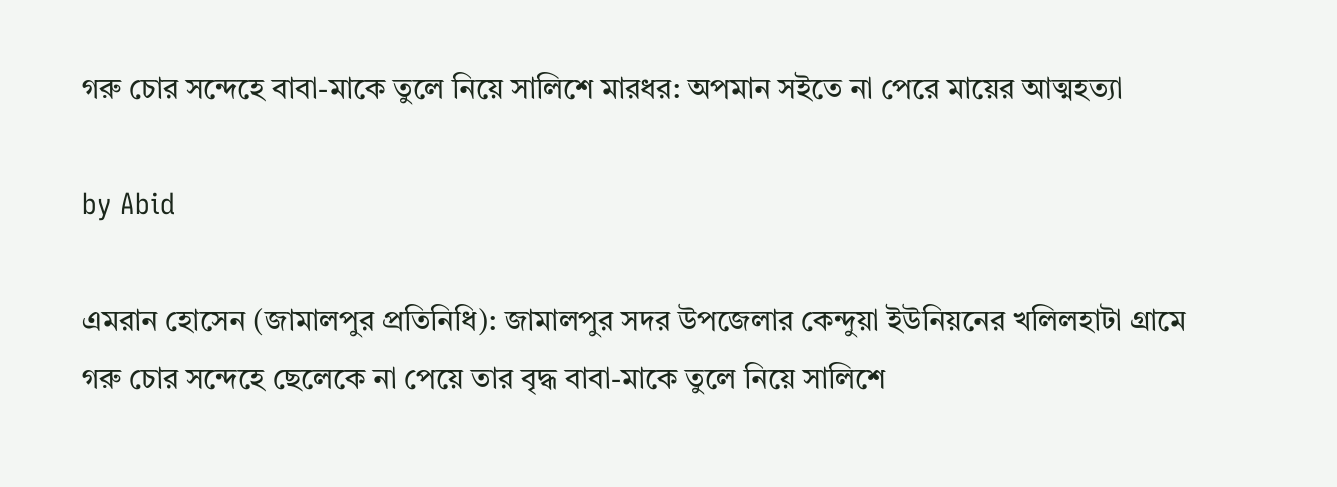গরু চোর সন্দেহে বাবা-মাকে তুলে নিয়ে সালিশে মারধর: অপমান সইতে না পেরে মায়ের আত্মহত্যা

by Abid

এমরান হোসেন (জামালপুর প্রতিনিধি): জামালপুর সদর উপজেলার কেন্দুয়া ইউনিয়নের খলিলহাটা গ্রামে গরু চোর সন্দেহে ছেলেকে না পেয়ে তার বৃদ্ধ বাবা-মাকে তুলে নিয়ে সালিশে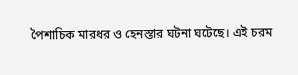পৈশাচিক মারধর ও হেনস্তার ঘটনা ঘটেছে। এই চরম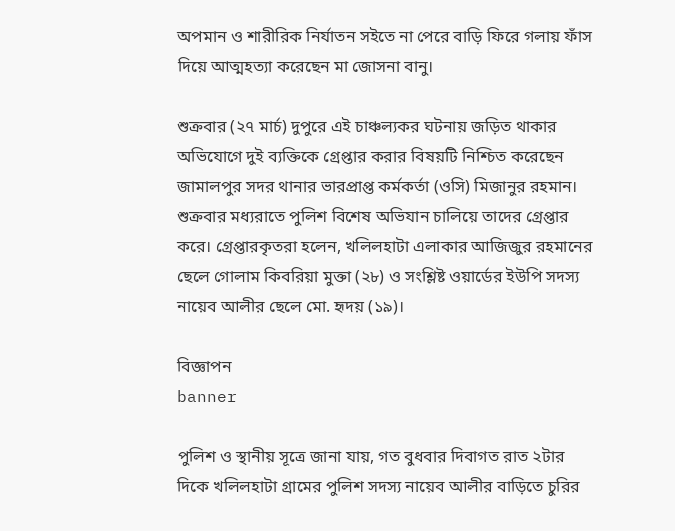অপমান ও শারীরিক নির্যাতন সইতে না পেরে বাড়ি ফিরে গলায় ফাঁস দিয়ে আত্মহত্যা করেছেন মা জোসনা বানু।

শুক্রবার (২৭ মার্চ) দুপুরে এই চাঞ্চল্যকর ঘটনায় জড়িত থাকার অভিযোগে দুই ব্যক্তিকে গ্রেপ্তার করার বিষয়টি নিশ্চিত করেছেন জামালপুর সদর থানার ভারপ্রাপ্ত কর্মকর্তা (ওসি) মিজানুর রহমান। শুক্রবার মধ্যরাতে পুলিশ বিশেষ অভিযান চালিয়ে তাদের গ্রেপ্তার করে। গ্রেপ্তারকৃতরা হলেন, খলিলহাটা এলাকার আজিজুর রহমানের ছেলে গোলাম কিবরিয়া মুক্তা (২৮) ও সংশ্লিষ্ট ওয়ার্ডের ইউপি সদস্য নায়েব আলীর ছেলে মো. হৃদয় (১৯)।

বিজ্ঞাপন
banner

পুলিশ ও স্থানীয় সূত্রে জানা যায়, গত বুধবার দিবাগত রাত ২টার দিকে খলিলহাটা গ্রামের পুলিশ সদস্য নায়েব আলীর বাড়িতে চুরির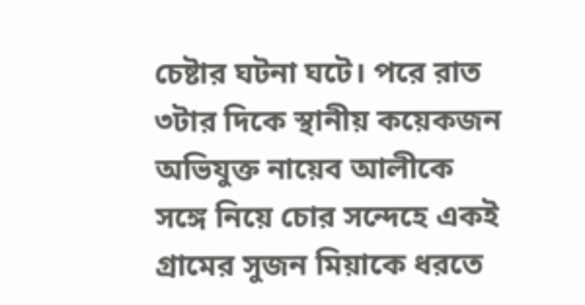চেষ্টার ঘটনা ঘটে। পরে রাত ৩টার দিকে স্থানীয় কয়েকজন অভিযুক্ত নায়েব আলীকে সঙ্গে নিয়ে চোর সন্দেহে একই গ্রামের সুজন মিয়াকে ধরতে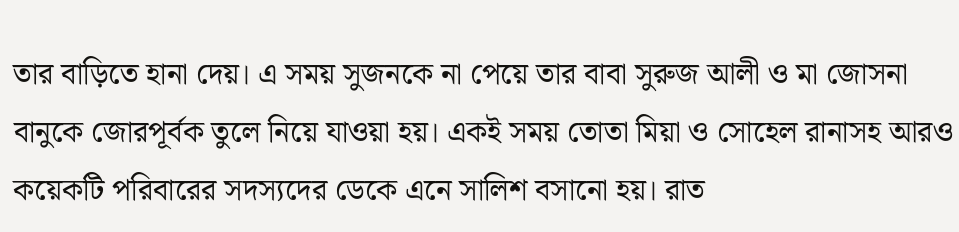তার বাড়িতে হানা দেয়। এ সময় সুজনকে না পেয়ে তার বাবা সুরুজ আলী ও মা জোসনা বানুকে জোরপূর্বক তুলে নিয়ে যাওয়া হয়। একই সময় তোতা মিয়া ও সোহেল রানাসহ আরও কয়েকটি পরিবারের সদস্যদের ডেকে এনে সালিশ বসানো হয়। রাত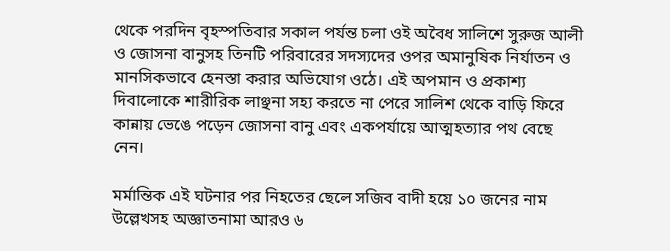থেকে পরদিন বৃহস্পতিবার সকাল পর্যন্ত চলা ওই অবৈধ সালিশে সুরুজ আলী ও জোসনা বানুসহ তিনটি পরিবারের সদস্যদের ওপর অমানুষিক নির্যাতন ও মানসিকভাবে হেনস্তা করার অভিযোগ ওঠে। এই অপমান ও প্রকাশ্য দিবালোকে শারীরিক লাঞ্ছনা সহ্য করতে না পেরে সালিশ থেকে বাড়ি ফিরে কান্নায় ভেঙে পড়েন জোসনা বানু এবং একপর্যায়ে আত্মহত্যার পথ বেছে নেন।

মর্মান্তিক এই ঘটনার পর নিহতের ছেলে সজিব বাদী হয়ে ১০ জনের নাম উল্লেখসহ অজ্ঞাতনামা আরও ৬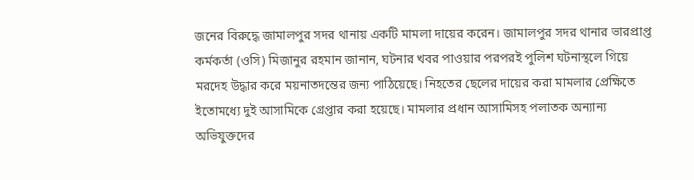জনের বিরুদ্ধে জামালপুর সদর থানায় একটি মামলা দায়ের করেন। জামালপুর সদর থানার ভারপ্রাপ্ত কর্মকর্তা (ওসি) মিজানুর রহমান জানান, ঘটনার খবর পাওয়ার পরপরই পুলিশ ঘটনাস্থলে গিয়ে মরদেহ উদ্ধার করে ময়নাতদন্তের জন্য পাঠিয়েছে। নিহতের ছেলের দায়ের করা মামলার প্রেক্ষিতে ইতোমধ্যে দুই আসামিকে গ্রেপ্তার করা হয়েছে। মামলার প্রধান আসামিসহ পলাতক অন্যান্য অভিযুক্তদের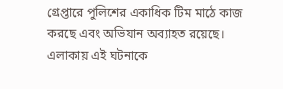গ্রেপ্তারে পুলিশের একাধিক টিম মাঠে কাজ করছে এবং অভিযান অব্যাহত রয়েছে। এলাকায় এই ঘটনাকে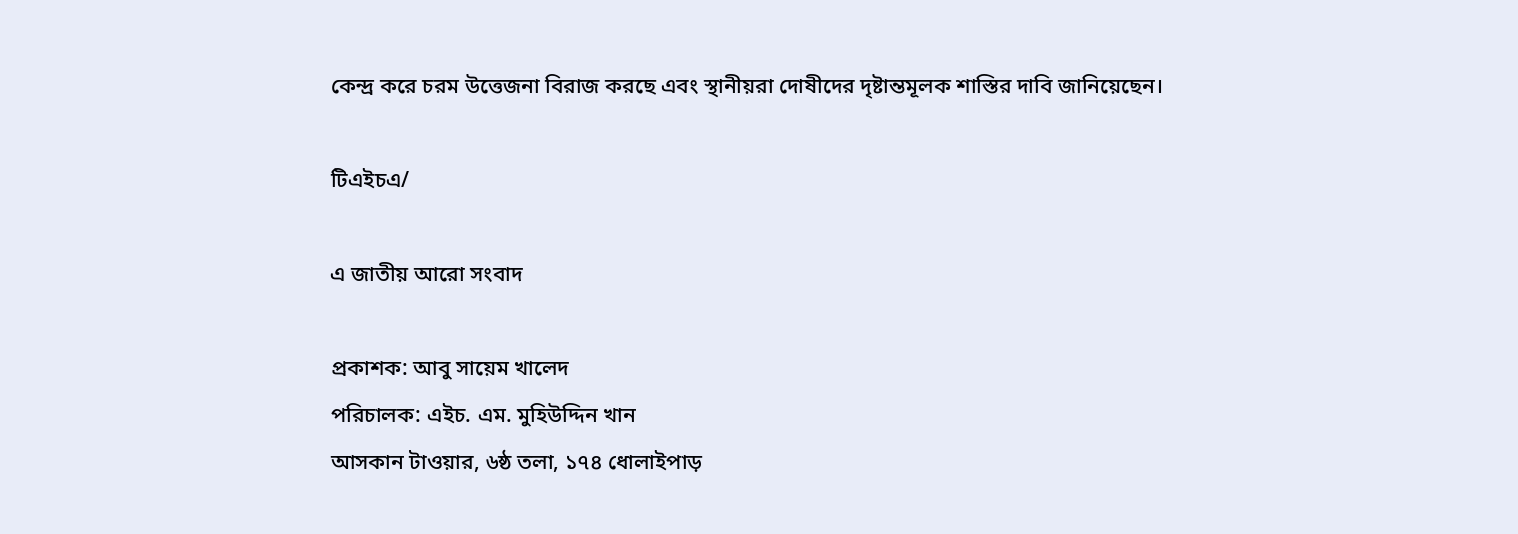কেন্দ্র করে চরম উত্তেজনা বিরাজ করছে এবং স্থানীয়রা দোষীদের দৃষ্টান্তমূলক শাস্তির দাবি জানিয়েছেন।

টিএইচএ/

এ জাতীয় আরো সংবাদ

প্রকাশক: আবু সায়েম খালেদ
পরিচালক: এইচ. এম. মুহিউদ্দিন খান
আসকান টাওয়ার, ৬ষ্ঠ তলা, ১৭৪ ধোলাইপাড়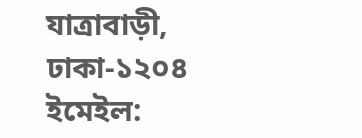যাত্রাবাড়ী, ঢাকা-১২০৪
ইমেইল: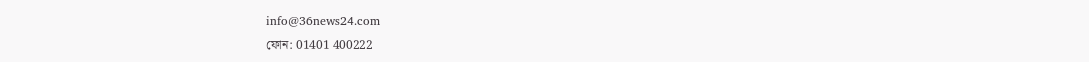info@36news24.com
ফোন: 01401 400222